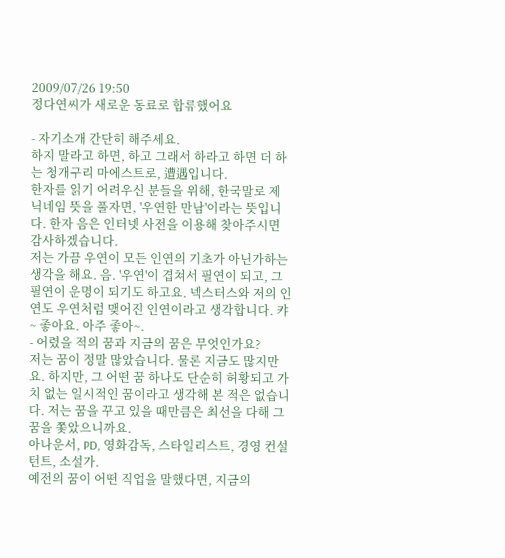2009/07/26 19:50
정다연씨가 새로운 동료로 합류했어요

- 자기소개 간단히 해주세요.
하지 말라고 하면, 하고 그래서 하라고 하면 더 하는 청개구리 마에스트로, 遭遇입니다.
한자를 읽기 어려우신 분들을 위해, 한국말로 제 닉네임 뜻을 풀자면, '우연한 만남'이라는 뜻입니다. 한자 음은 인터넷 사전을 이용해 찾아주시면 감사하겠습니다.
저는 가끔 우연이 모든 인연의 기초가 아닌가하는 생각을 해요. 음. '우연'이 겹쳐서 필연이 되고, 그 필연이 운명이 되기도 하고요. 넥스터스와 저의 인연도 우연처럼 맺어진 인연이라고 생각합니다. 캬~ 좋아요. 아주 좋아~.
- 어렸을 적의 꿈과 지금의 꿈은 무엇인가요?
저는 꿈이 정말 많았습니다. 물론 지금도 많지만요. 하지만, 그 어떤 꿈 하나도 단순히 허황되고 가치 없는 일시적인 꿈이라고 생각해 본 적은 없습니다. 저는 꿈을 꾸고 있을 때만큼은 최선을 다해 그 꿈을 쫓았으니까요.
아나운서, PD, 영화감독, 스타일리스트, 경영 컨설턴트, 소설가.
예전의 꿈이 어떤 직업을 말했다면, 지금의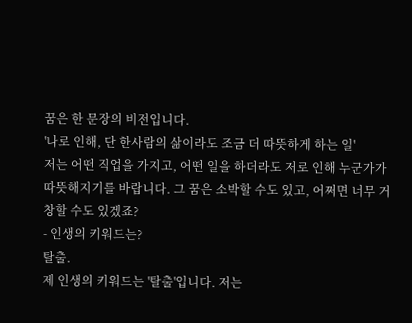꿈은 한 문장의 비전입니다.
'나로 인해, 단 한사람의 삶이라도 조금 더 따뜻하게 하는 일'
저는 어떤 직업을 가지고, 어떤 일을 하더라도 저로 인해 누군가가 따뜻해지기를 바랍니다. 그 꿈은 소박할 수도 있고, 어쩌면 너무 거창할 수도 있겠죠?
- 인생의 키워드는?
탈출.
제 인생의 키워드는 '탈출'입니다. 저는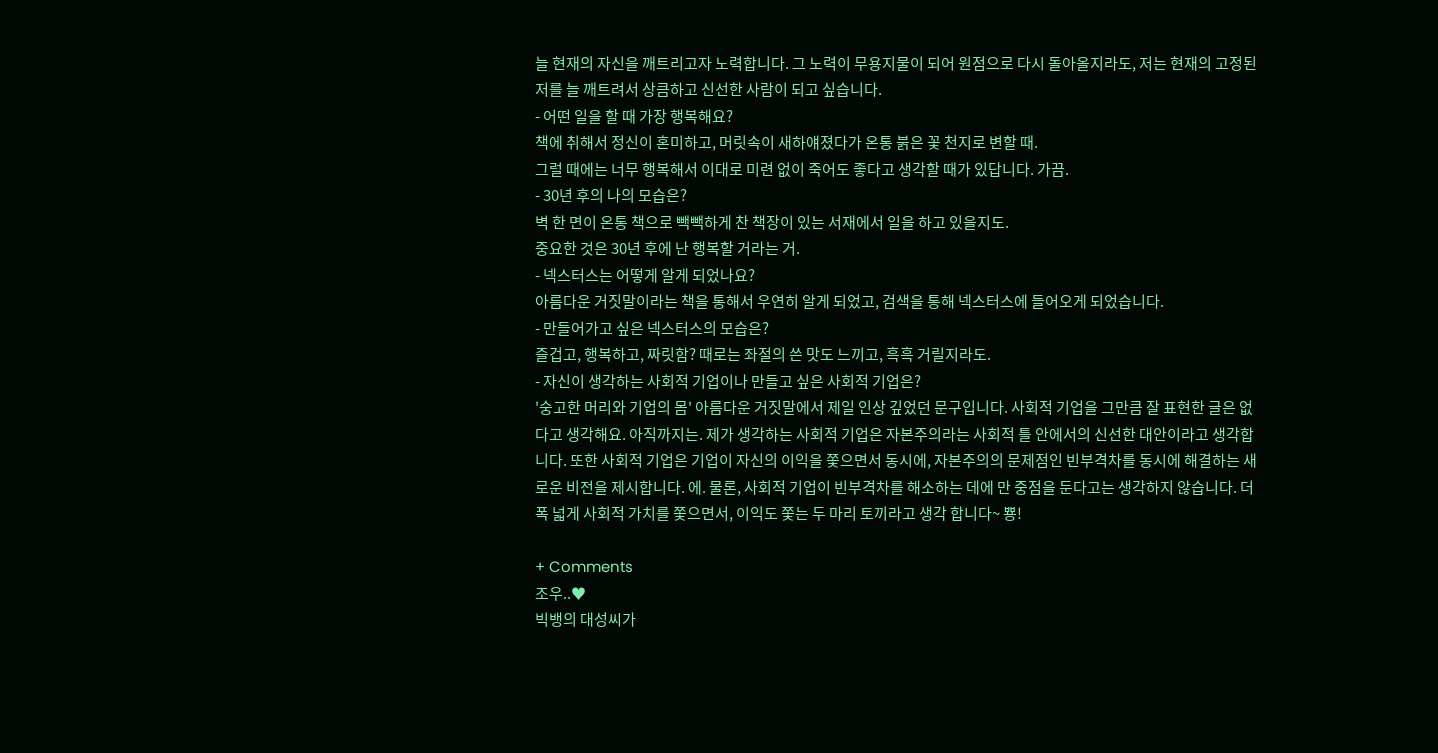늘 현재의 자신을 깨트리고자 노력합니다. 그 노력이 무용지물이 되어 원점으로 다시 돌아올지라도, 저는 현재의 고정된 저를 늘 깨트려서 상큼하고 신선한 사람이 되고 싶습니다.
- 어떤 일을 할 때 가장 행복해요?
책에 취해서 정신이 혼미하고, 머릿속이 새하얘졌다가 온통 붉은 꽃 천지로 변할 때.
그럴 때에는 너무 행복해서 이대로 미련 없이 죽어도 좋다고 생각할 때가 있답니다. 가끔.
- 30년 후의 나의 모습은?
벽 한 면이 온통 책으로 빽빽하게 찬 책장이 있는 서재에서 일을 하고 있을지도.
중요한 것은 30년 후에 난 행복할 거라는 거.
- 넥스터스는 어떻게 알게 되었나요?
아름다운 거짓말이라는 책을 통해서 우연히 알게 되었고, 검색을 통해 넥스터스에 들어오게 되었습니다.
- 만들어가고 싶은 넥스터스의 모습은?
즐겁고, 행복하고, 짜릿함? 때로는 좌절의 쓴 맛도 느끼고, 흑흑 거릴지라도.
- 자신이 생각하는 사회적 기업이나 만들고 싶은 사회적 기업은?
'숭고한 머리와 기업의 몸' 아름다운 거짓말에서 제일 인상 깊었던 문구입니다. 사회적 기업을 그만큼 잘 표현한 글은 없다고 생각해요. 아직까지는. 제가 생각하는 사회적 기업은 자본주의라는 사회적 틀 안에서의 신선한 대안이라고 생각합니다. 또한 사회적 기업은 기업이 자신의 이익을 쫓으면서 동시에, 자본주의의 문제점인 빈부격차를 동시에 해결하는 새로운 비전을 제시합니다. 에. 물론, 사회적 기업이 빈부격차를 해소하는 데에 만 중점을 둔다고는 생각하지 않습니다. 더 폭 넓게 사회적 가치를 쫓으면서, 이익도 쫓는 두 마리 토끼라고 생각 합니다~ 뿅!

+ Comments
조우..♥
빅뱅의 대성씨가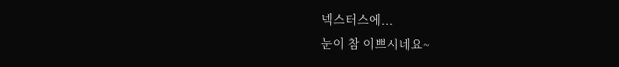넥스터스에...
눈이 참 이쁘시네요~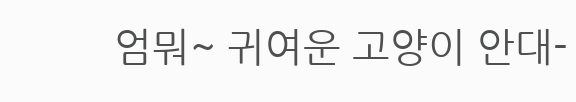엄뭐~ 귀여운 고양이 안대-